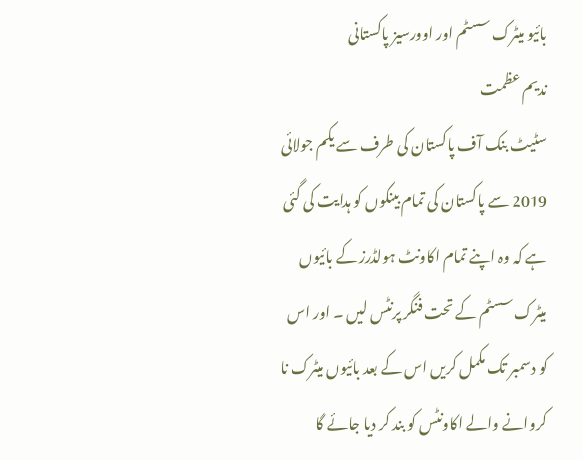بائیو میٹرک سسٹم اور اوورسیز پاکستانی
ندیم عظمت
سٹیٹ بنک آف پاکستان کی طرف سے یکم جولائی 2019 سے پاکستان کی تمام بینکوں کو ہدایت کی گئی ہے کہ وہ اپنے تمام اکاونٹ ہولڈرز کے بائیوں میٹرک سسٹم کے تحت فنگر پرنٹس لیں ۔ اور اس کو دسمبر تک مکمل کریں اس کے بعد بائیوں میٹرک نا کروانے والے اکاونٹس کو بند کر دیا جائے گا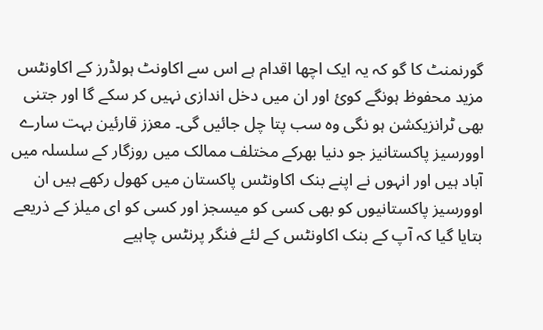گورنمنٹ کا گو کہ یہ ایک اچھا اقدام ہے اس سے اکاونٹ ہولڈرز کے اکاونٹس مزید محفوظ ہونگے کوئ اور ان میں دخل اندازی نہیں کر سکے گا اور جتنی بھی ٹرانزیکشن ہو نگی وہ سب پتا چل جائیں گی۔ معزز قارئین بہت سارے اوورسیز پاکستانیز جو دنیا بھرکے مختلف ممالک میں روزگار کے سلسلہ میں آباد ہیں اور انہوں نے اپنے بنک اکاونٹس پاکستان میں کھول رکھے ہیں ان اوورسیز پاکستانیوں کو بھی کسی کو میسجز اور کسی کو ای میلز کے ذریعے بتایا گیا کہ آپ کے بنک اکاونٹس کے لئے فنگر پرنٹس چاہیے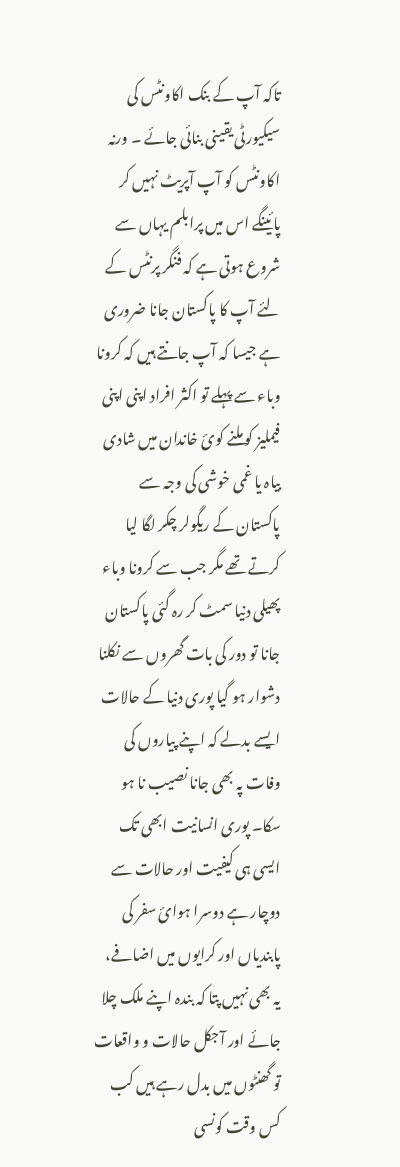تاکہ آپ کے بنک اکاونٹس کی سیکیورٹی یقینی بنائی جائے ۔ ورنہ اکاونٹس کو آپ آپریٹ نہیں کر پائینگے اس میں پرابلم یہاں سے شروع ہوتی ہے کہ فنگر پرنٹس کے لئے آپ کا پاکستان جانا ضروری ہے جیسا کہ آپ جانتے ہیں کہ کرونا وباء سے پہلے تو اکثر افراد اپنی اپنی فیملیز کو ملنے کوئ خاندان میں شادی بیاہ یا غمی خوشی کی وجہ سے پاکستان کے ریگولر چکر لگا لیا کرتے تھے مگر جب سے کرونا وباء پھیلی دنیا سمٹ کر رہ گئی پاکستان جانا تو دور کی بات گھروں سے نکلنا دشوار ہو گیا پوری دنیا کے حالات ایسے بدلے کہ اپنے پیاروں کی وفات پہ بھی جانا نصیب نا ہو سکا۔ پوری انسانیت ابھی تک ایسی ہی کیفیت اور حالات سے دوچار ہے دوسرا ہوائ سفر کی پابندیاں اور کرایوں میں اضافے، یہ بھی نہیں پتا کہ بندہ اپنے ملک چلا جائے اور آجکل حالات و واقعات تو گھنٹوں میں بدل رہے ہیں کب کس وقت کونسی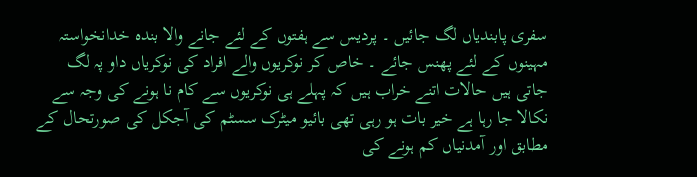سفری پابندیاں لگ جائیں ۔ پردیس سے ہفتوں کے لئے جانے والا بندہ خدانخواستہ مہینوں کے لئے پھنس جائے ۔ خاص کر نوکریوں والے افراد کی نوکریاں داو پہ لگ جاتی ہیں حالات اتنے خراب ہیں کہ پہلے ہی نوکریوں سے کام نا ہونے کی وجہ سے نکالا جا رہا ہے خیر بات ہو رہی تھی بائیو میٹرک سسٹم کی آجکل کی صورتحال کے مطابق اور آمدنیاں کم ہونے کی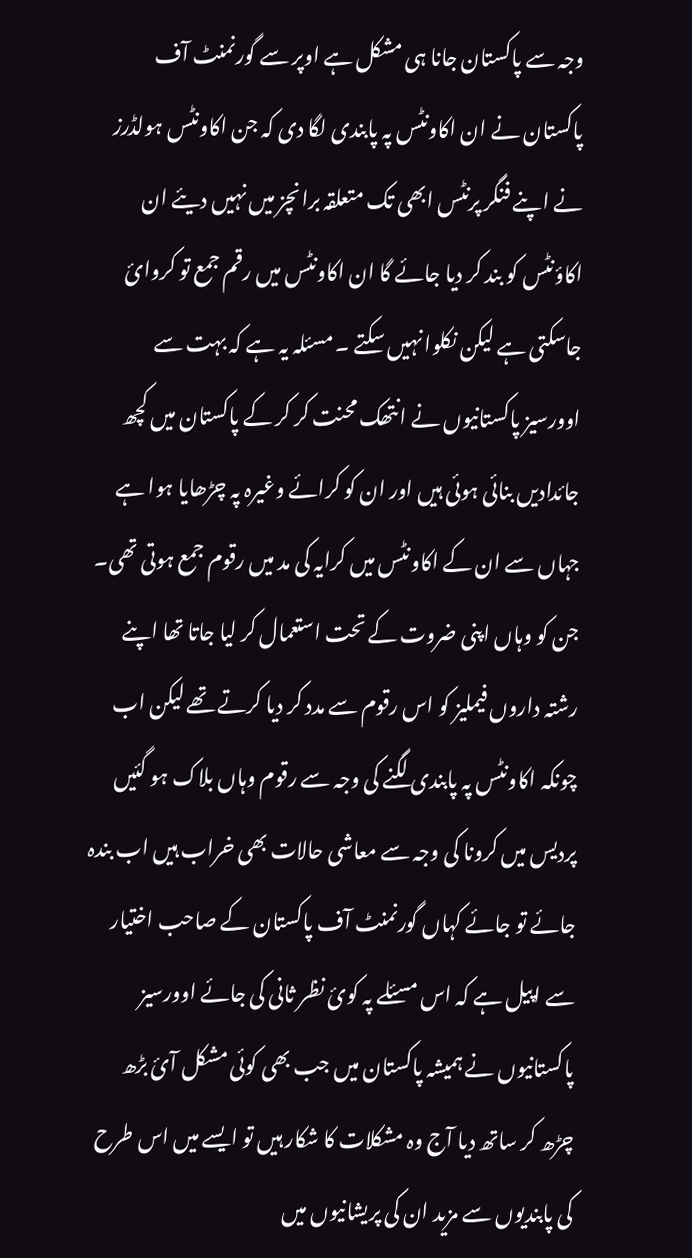وجہ سے پاکستان جانا ہی مشکل ہے اوپر سے گورنمنٹ آف پاکستان نے ان اکاونٹس پہ پابندی لگا دی کہ جن اکاونٹس ہولڈرز نے اپنے فنگر پرنٹس ابھی تک متعلقہ برانچز میں نہیں دیئے ان اکاؤنٹس کو بند کر دیا جائے گا ان اکاونٹس میں رقم جمع تو کروائ جاسکتی ہے لیکن نکلوا نہیں سکتے ۔ مسئلہ یہ ہے کہ بہت سے اوورسیز پاکستانیوں نے انتھک محنت کر کر کے پاکستان میں کچھ جائدادیں بنائی ہوئی ہیں اور ان کو کرائے وغیرہ پہ چڑھایا ہوا ہے جہاں سے ان کے اکاونٹس میں کرایہ کی مد میں رقوم جمع ہوتی تھی۔ جن کو وہاں اپنی ضروت کے تحت استعمال کر لیا جاتا تھا اپنے رشتہ داروں فیملیز کو اس رقوم سے مدد کر دیا کرتے تھے لیکن اب چونکہ اکاونٹس پہ پابندی لگنے کی وجہ سے رقوم وہاں بلاک ہو گئیں پردیس میں کرونا کی وجہ سے معاشی حالات بھی خراب ہیں اب بندہ جائے تو جائے کہاں گورنمنٹ آف پاکستان کے صاحب اختیار سے اپیل ہے کہ اس مسئلے پہ کوئ نظر ثانی کی جائے اوورسیز پاکستانیوں نے ہمیشہ پاکستان میں جب بھی کوئی مشکل آئ بڑھ چڑھ کر ساتھ دیا آج وہ مشکلات کا شکار ہیں تو ایسے میں اس طرح کی پابندیوں سے مزید ان کی پریشانیوں میں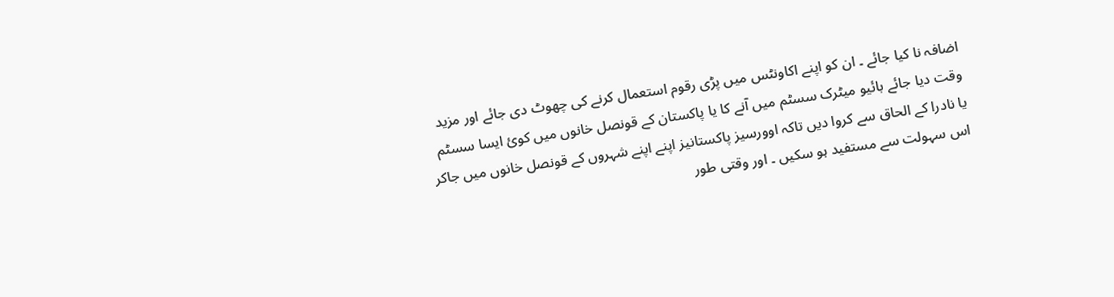اضافہ نا کیا جائے ۔ ان کو اپنے اکاونٹس میں پڑی رقوم استعمال کرنے کی چھوٹ دی جائے اور مزید وقت دیا جائے بائیو میٹرک سسٹم میں آنے کا یا پاکستان کے قونصل خانوں میں کوئ ایسا سسٹم یا نادرا کے الحاق سے کروا دیں تاکہ اوورسیز پاکستانیز اپنے اپنے شہروں کے قونصل خانوں میں جاکر اس سہولت سے مستفید ہو سکیں ۔ اور وقتی طور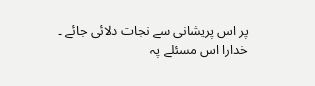پر اس پریشانی سے نجات دلائی جائے ۔ خدارا اس مسئلے پہ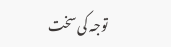توجہ کی سخت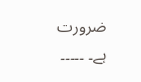ضرورت ہے۔ ۔۔۔۔۔